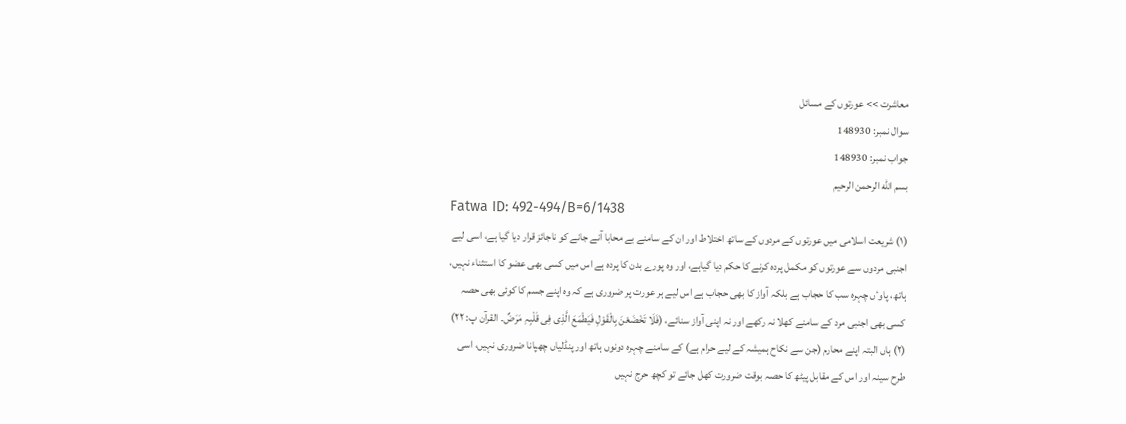معاشرت >> عورتوں کے مسائل
سوال نمبر: 148930
جواب نمبر: 148930
بسم الله الرحمن الرحيم
Fatwa ID: 492-494/B=6/1438
(۱) شریعت اسلامی میں عورتوں کے مردوں کے ساتھ اختلاط اور ان کے سامنے بے محابا آنے جانے کو ناجائز قرار دیا گیا ہے، اسی لیے اجنبی مردوں سے عورتوں کو مکمل پردہ کرنے کا حکم دیا گیاہے، اور وہ پورے بدن کا پردہ ہے اس میں کسی بھی عضو کا استثناء نہیں، ہاتھ، پاوٴں چہرہ سب کا حجاب ہے بلکہ آواز کا بھی حجاب ہے اس لیے ہر عورت پر ضروری ہے کہ وہ اپنے جسم کا کوئی بھی حصہ کسی بھی اجنبی مرد کے سامنے کھلا نہ رکھے اور نہ اپنی آواز سنائے، (فَلَا تَخْضَعْنَ بِالْقَوْلِ فَیَطْمَعَ الَّذِی فِی قَلْبِہِ مَرَضٌ۔ القرآن پ: ۲۲)
(۲) ہاں البتہ اپنے محارم (جن سے نکاح ہمیشہ کے لیے حرام ہے) کے سامنے چہرہ دونوں ہاتھ اور پنڈلیاں چھپانا ضروری نہیں، اسی طرح سینہ اور اس کے مقابل پیٹھ کا حصہ بوقت ضرورت کھل جائے تو کچھ حرج نہیں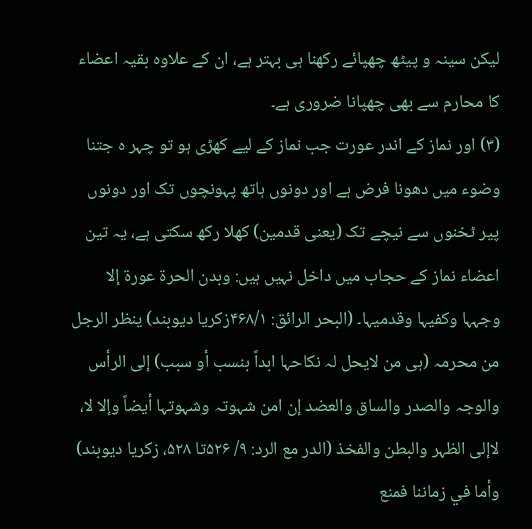لیکن سینہ و پیٹھ چھپائے رکھنا ہی بہتر ہے، ان کے علاوہ بقیہ اعضاء کا محارم سے بھی چھپانا ضروری ہے۔
(۳) اور نماز کے اندر عورت جب نماز کے لیے کھڑی ہو تو چہر ہ جتنا وضوء میں دھونا فرض ہے اور دونوں ہاتھ پہونچوں تک اور دونوں پیر ٹخنوں سے نیچے تک (یعنی قدمین) کھلا رکھ سکتی ہے، یہ تین اعضاء نماز کے حجاب میں داخل نہیں ہیں: وبدن الحرة عورة إلا وجہہا وکفیہا وقدمیہا۔ (البحر الرائق: ۴۶۸/۱زکریا دیوبند) ینظر الرجل من محرمہ (ہی من لایحل لہ نکاحہا ابداً بنسب أو سبب) إلی الرأس والوجہ والصدر والساق والعضد إن امن شہوتہ وشہوتہا أیضاً وإلا لا، لاإلی الظہر والبطن والفخذ (الدر مع الرد: ۹/ ۵۲۶تا ۵۲۸، زکریا دیوبند) وأما في زماننا فمنع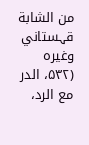من الشابة قہستاني وغیرہ (۵۳۲، الدر مع الرد،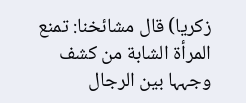زکریا) قال مشائخنا: تمنع المرأة الشابة من کشف وجہہا بین الرجال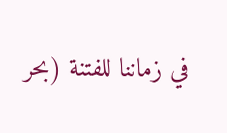في زماننا للفتنة (بحر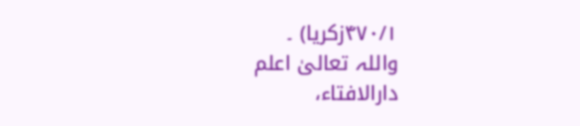۴۷۰/۱زکریا) ۔
واللہ تعالیٰ اعلم
دارالافتاء،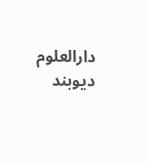دارالعلوم دیوبند